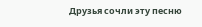Друзья сочли эту песню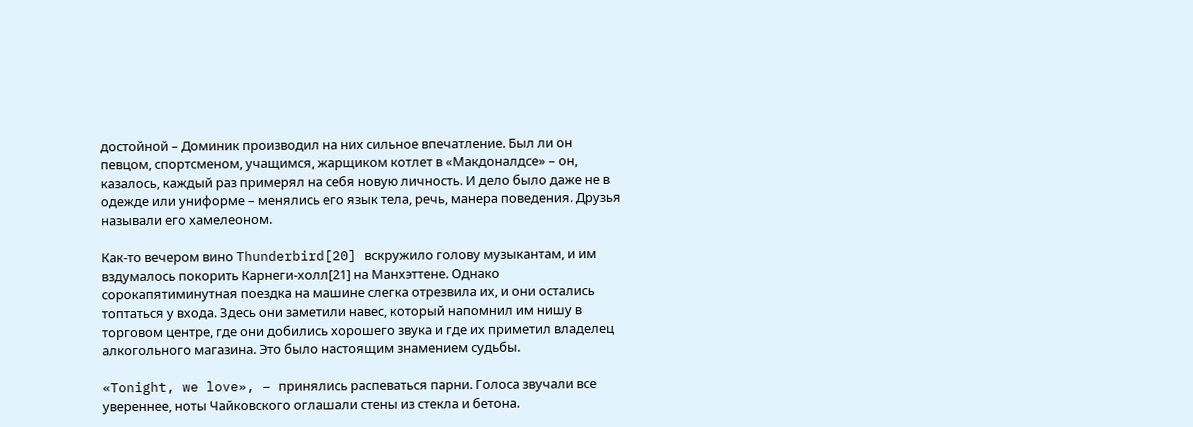достойной – Доминик производил на них сильное впечатление. Был ли он певцом, спортсменом, учащимся, жарщиком котлет в «Макдоналдсе» – он, казалось, каждый раз примерял на себя новую личность. И дело было даже не в одежде или униформе – менялись его язык тела, речь, манера поведения. Друзья называли его хамелеоном.

Как-то вечером вино Thunderbird[20] вскружило голову музыкантам, и им вздумалось покорить Карнеги-холл[21] на Манхэттене. Однако сорокапятиминутная поездка на машине слегка отрезвила их, и они остались топтаться у входа. Здесь они заметили навес, который напомнил им нишу в торговом центре, где они добились хорошего звука и где их приметил владелец алкогольного магазина. Это было настоящим знамением судьбы.

«Tonight, we love», – принялись распеваться парни. Голоса звучали все увереннее, ноты Чайковского оглашали стены из стекла и бетона.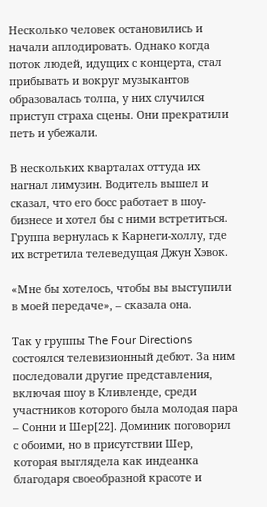Несколько человек остановились и начали аплодировать. Однако когда поток людей, идущих с концерта, стал прибывать и вокруг музыкантов образовалась толпа, у них случился приступ страха сцены. Они прекратили петь и убежали.

В нескольких кварталах оттуда их нагнал лимузин. Водитель вышел и сказал, что его босс работает в шоу-бизнесе и хотел бы с ними встретиться. Группа вернулась к Карнеги-холлу, где их встретила телеведущая Джун Хэвок.

«Мне бы хотелось, чтобы вы выступили в моей передаче», – сказала она.

Так у группы The Four Directions состоялся телевизионный дебют. За ним последовали другие представления, включая шоу в Кливленде, среди участников которого была молодая пара – Сонни и Шер[22]. Доминик поговорил с обоими, но в присутствии Шер, которая выглядела как индеанка благодаря своеобразной красоте и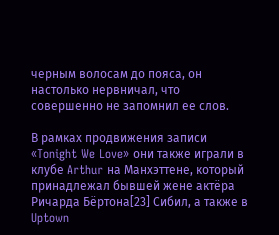черным волосам до пояса, он настолько нервничал, что совершенно не запомнил ее слов.

В рамках продвижения записи «Tonight We Love» они также играли в клубе Arthur на Манхэттене, который принадлежал бывшей жене актёра Ричарда Бёртона[23] Сибил, а также в Uptown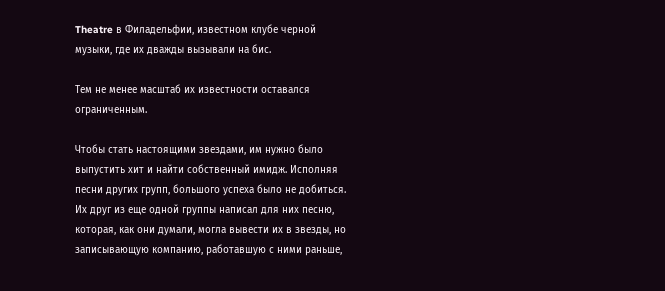Theatre в Филадельфии, известном клубе черной музыки, где их дважды вызывали на бис.

Тем не менее масштаб их известности оставался ограниченным.

Чтобы стать настоящими звездами, им нужно было выпустить хит и найти собственный имидж. Исполняя песни других групп, большого успеха было не добиться. Их друг из еще одной группы написал для них песню, которая, как они думали, могла вывести их в звезды, но записывающую компанию, работавшую с ними раньше,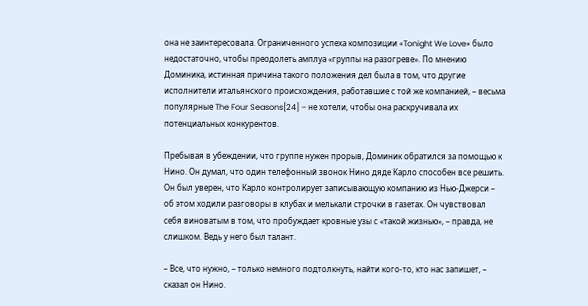она не заинтересовала. Ограниченного успеха композиции «Tonight We Love» было недостаточно, чтобы преодолеть амплуа «группы на разогреве». По мнению Доминика, истинная причина такого положения дел была в том, что другие исполнители итальянского происхождения, работавшие с той же компанией, – весьма популярные The Four Seasons[24] – не хотели, чтобы она раскручивала их потенциальных конкурентов.

Пребывая в убеждении, что группе нужен прорыв, Доминик обратился за помощью к Нино. Он думал, что один телефонный звонок Нино дяде Карло способен все решить. Он был уверен, что Карло контролирует записывающую компанию из Нью-Джерси – об этом ходили разговоры в клубах и мелькали строчки в газетах. Он чувствовал себя виноватым в том, что пробуждает кровные узы с «такой жизнью», – правда, не слишком. Ведь у него был талант.

– Все, что нужно, – только немного подтолкнуть, найти кого-то, кто нас запишет, – сказал он Нино.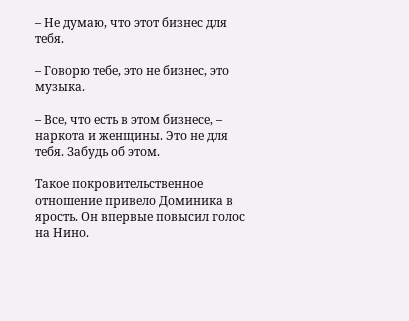– Не думаю, что этот бизнес для тебя.

– Говорю тебе, это не бизнес, это музыка.

– Все, что есть в этом бизнесе, – наркота и женщины. Это не для тебя. Забудь об этом.

Такое покровительственное отношение привело Доминика в ярость. Он впервые повысил голос на Нино.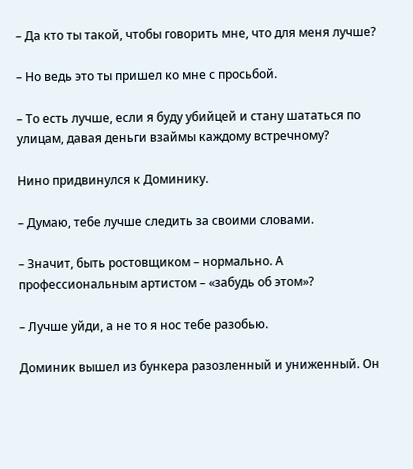– Да кто ты такой, чтобы говорить мне, что для меня лучше?

– Но ведь это ты пришел ко мне с просьбой.

– То есть лучше, если я буду убийцей и стану шататься по улицам, давая деньги взаймы каждому встречному?

Нино придвинулся к Доминику.

– Думаю, тебе лучше следить за своими словами.

– Значит, быть ростовщиком – нормально. А профессиональным артистом – «забудь об этом»?

– Лучше уйди, а не то я нос тебе разобью.

Доминик вышел из бункера разозленный и униженный. Он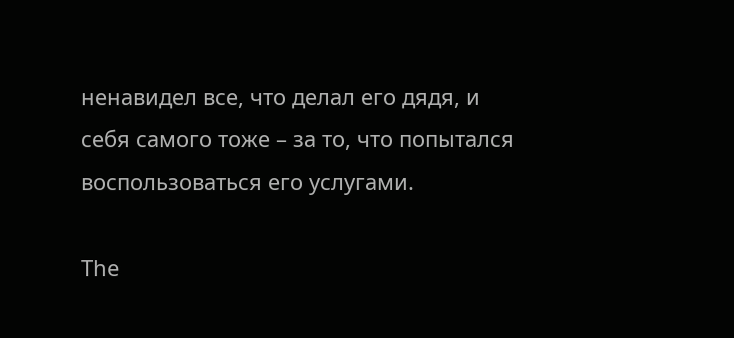ненавидел все, что делал его дядя, и себя самого тоже – за то, что попытался воспользоваться его услугами.

The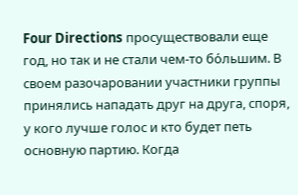Four Directions просуществовали еще год, но так и не стали чем-то бо́льшим. В своем разочаровании участники группы принялись нападать друг на друга, споря, у кого лучше голос и кто будет петь основную партию. Когда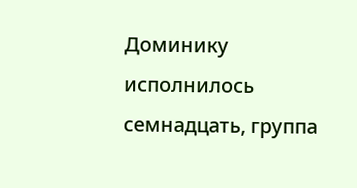Доминику исполнилось семнадцать, группа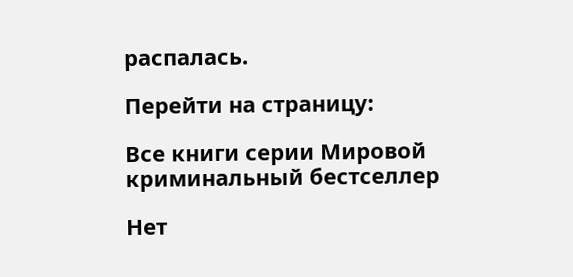распалась.

Перейти на страницу:

Все книги серии Мировой криминальный бестселлер

Нет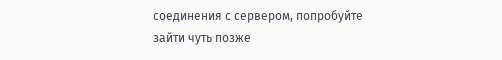соединения с сервером, попробуйте зайти чуть позже